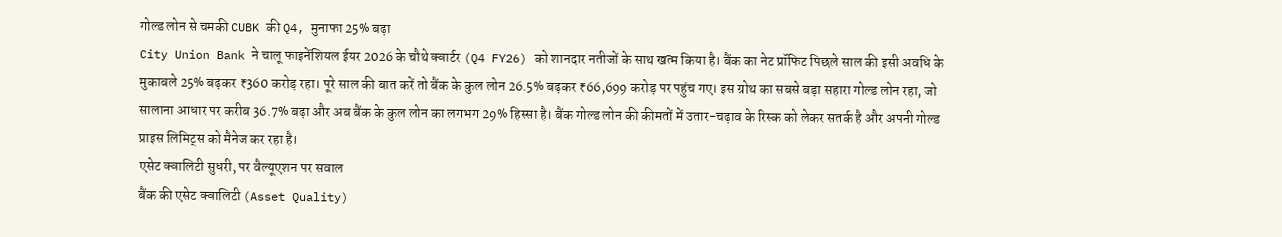गोल्ड लोन से चमकी CUBK की Q4, मुनाफा 25% बढ़ा
City Union Bank ने चालू फाइनेंशियल ईयर 2026 के चौथे क्वार्टर (Q4 FY26) को शानदार नतीजों के साथ खत्म किया है। बैंक का नेट प्रॉफिट पिछले साल की इसी अवधि के मुकाबले 25% बढ़कर ₹360 करोड़ रहा। पूरे साल की बात करें तो बैंक के कुल लोन 26.5% बढ़कर ₹66,699 करोड़ पर पहुंच गए। इस ग्रोथ का सबसे बड़ा सहारा गोल्ड लोन रहा, जो सालाना आधार पर करीब 36.7% बढ़ा और अब बैंक के कुल लोन का लगभग 29% हिस्सा है। बैंक गोल्ड लोन की कीमतों में उतार-चढ़ाव के रिस्क को लेकर सतर्क है और अपनी गोल्ड प्राइस लिमिट्स को मैनेज कर रहा है।
एसेट क्वालिटी सुधरी, पर वैल्यूएशन पर सवाल
बैंक की एसेट क्वालिटी (Asset Quality)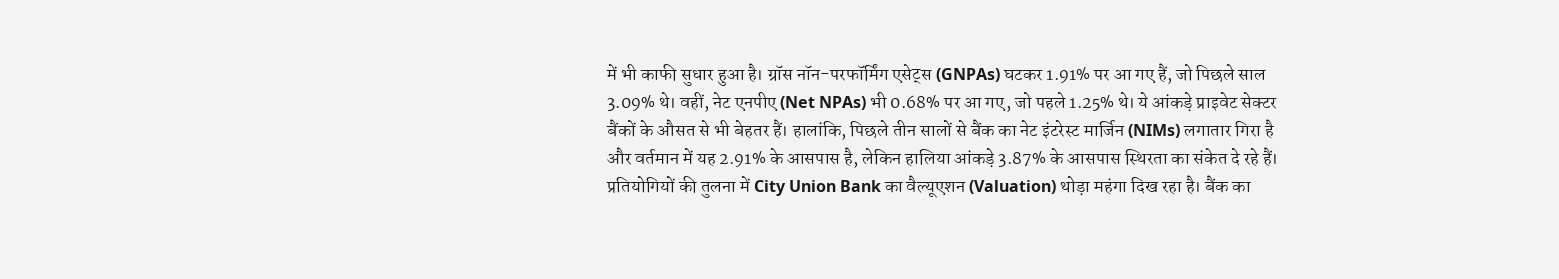में भी काफी सुधार हुआ है। ग्रॉस नॉन-परफॉर्मिंग एसेट्स (GNPAs) घटकर 1.91% पर आ गए हैं, जो पिछले साल 3.09% थे। वहीं, नेट एनपीए (Net NPAs) भी 0.68% पर आ गए, जो पहले 1.25% थे। ये आंकड़े प्राइवेट सेक्टर बैंकों के औसत से भी बेहतर हैं। हालांकि, पिछले तीन सालों से बैंक का नेट इंटरेस्ट मार्जिन (NIMs) लगातार गिरा है और वर्तमान में यह 2.91% के आसपास है, लेकिन हालिया आंकड़े 3.87% के आसपास स्थिरता का संकेत दे रहे हैं।
प्रतियोगियों की तुलना में City Union Bank का वैल्यूएशन (Valuation) थोड़ा महंगा दिख रहा है। बैंक का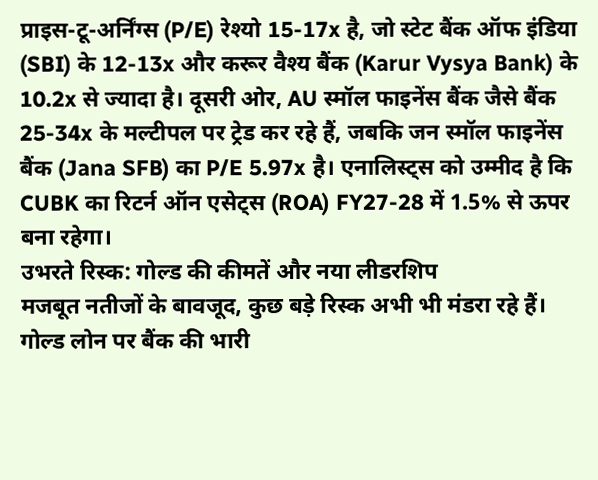प्राइस-टू-अर्निंग्स (P/E) रेश्यो 15-17x है, जो स्टेट बैंक ऑफ इंडिया (SBI) के 12-13x और करूर वैश्य बैंक (Karur Vysya Bank) के 10.2x से ज्यादा है। दूसरी ओर, AU स्मॉल फाइनेंस बैंक जैसे बैंक 25-34x के मल्टीपल पर ट्रेड कर रहे हैं, जबकि जन स्मॉल फाइनेंस बैंक (Jana SFB) का P/E 5.97x है। एनालिस्ट्स को उम्मीद है कि CUBK का रिटर्न ऑन एसेट्स (ROA) FY27-28 में 1.5% से ऊपर बना रहेगा।
उभरते रिस्क: गोल्ड की कीमतें और नया लीडरशिप
मजबूत नतीजों के बावजूद, कुछ बड़े रिस्क अभी भी मंडरा रहे हैं। गोल्ड लोन पर बैंक की भारी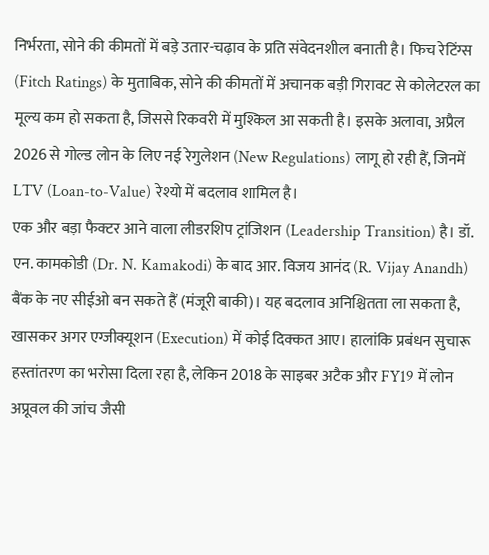निर्भरता, सोने की कीमतों में बड़े उतार-चढ़ाव के प्रति संवेदनशील बनाती है। फिच रेटिंग्स (Fitch Ratings) के मुताबिक, सोने की कीमतों में अचानक बड़ी गिरावट से कोलेटरल का मूल्य कम हो सकता है, जिससे रिकवरी में मुश्किल आ सकती है। इसके अलावा, अप्रैल 2026 से गोल्ड लोन के लिए नई रेगुलेशन (New Regulations) लागू हो रही हैं, जिनमें LTV (Loan-to-Value) रेश्यो में बदलाव शामिल है।
एक और बड़ा फैक्टर आने वाला लीडरशिप ट्रांजिशन (Leadership Transition) है। डॉ. एन. कामकोडी (Dr. N. Kamakodi) के बाद आर. विजय आनंद (R. Vijay Anandh) बैंक के नए सीईओ बन सकते हैं (मंजूरी बाकी)। यह बदलाव अनिश्चितता ला सकता है, खासकर अगर एग्जीक्यूशन (Execution) में कोई दिक्कत आए। हालांकि प्रबंधन सुचारू हस्तांतरण का भरोसा दिला रहा है, लेकिन 2018 के साइबर अटैक और FY19 में लोन अप्रूवल की जांच जैसी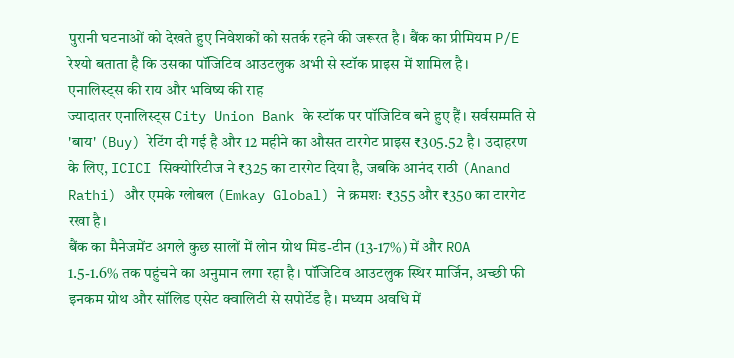पुरानी घटनाओं को देखते हुए निवेशकों को सतर्क रहने की जरूरत है। बैंक का प्रीमियम P/E रेश्यो बताता है कि उसका पॉजिटिव आउटलुक अभी से स्टॉक प्राइस में शामिल है।
एनालिस्ट्स की राय और भविष्य की राह
ज्यादातर एनालिस्ट्स City Union Bank के स्टॉक पर पॉजिटिव बने हुए हैं। सर्वसम्मति से 'बाय' (Buy) रेटिंग दी गई है और 12 महीने का औसत टारगेट प्राइस ₹305.52 है। उदाहरण के लिए, ICICI सिक्योरिटीज ने ₹325 का टारगेट दिया है, जबकि आनंद राठी (Anand Rathi) और एमके ग्लोबल (Emkay Global) ने क्रमशः ₹355 और ₹350 का टारगेट रखा है।
बैंक का मैनेजमेंट अगले कुछ सालों में लोन ग्रोथ मिड-टीन (13-17%) में और ROA 1.5-1.6% तक पहुंचने का अनुमान लगा रहा है। पॉजिटिव आउटलुक स्थिर मार्जिन, अच्छी फी इनकम ग्रोथ और सॉलिड एसेट क्वालिटी से सपोर्टेड है। मध्यम अवधि में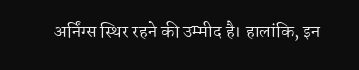अर्निंग्स स्थिर रहने की उम्मीद है। हालांकि, इन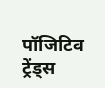पॉजिटिव ट्रेंड्स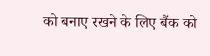को बनाए रखने के लिए बैंक को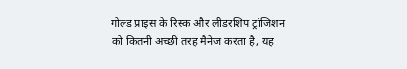गोल्ड प्राइस के रिस्क और लीडरशिप ट्रांजिशन को कितनी अच्छी तरह मैनेज करता है, यह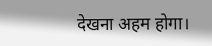देखना अहम होगा।